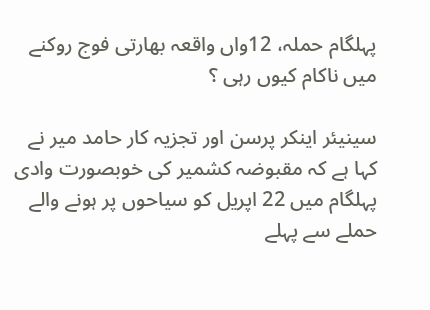پہلگام حملہ، 12واں واقعہ بھارتی فوج روکنے میں ناکام کیوں رہی ؟

سینیئر اینکر پرسن اور تجزیہ کار حامد میر نے کہا ہے کہ مقبوضہ کشمیر کی خوبصورت وادی پہلگام میں 22 اپریل کو سیاحوں پر ہونے والے حملے سے پہلے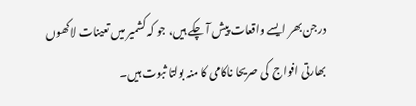درجن بھر ایسے واقعات پیش آ چکے ہیں، جو کہ کشمیر میں تعینات لاکھوں بھارتی افواج  کی صریحا ناکامی کا منہ بولتا ثبوت ہیں۔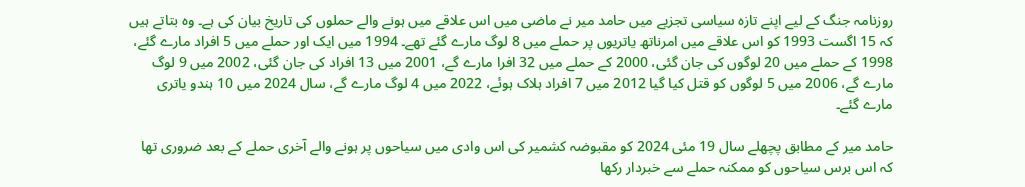روزنامہ جنگ کے لیے اپنے تازہ سیاسی تجزیے میں حامد میر نے ماضی میں اس علاقے میں ہونے والے حملوں کی تاریخ بیان کی ہے۔ وہ بتاتے ہیں کہ 15 اگست 1993 کو اس علاقے میں امرناتھ یاتریوں پر حملے میں 8 لوگ مارے گئے تھے۔ 1994 میں ایک اور حملے میں 5 افراد مارے گئے، 1998 کے حملے میں 20 لوگوں کی جان گئی، 2000 کے حملے میں 32 افرا مارے گے، 2001 میں 13 افراد کی جان گئی، 2002 میں 9 لوگ مارے گے، 2006 میں 5 لوگوں کو قتل کیا گیا 2012 میں 7 افراد ہلاک ہوئے، 2022 میں 4 لوگ مارے گے، سال 2024 میں 10 ہندو یاتری مارے گئے۔

حامد میر کے مطابق پچھلے سال 19 مئی 2024 کو مقبوضہ کشمیر کی اس وادی میں سیاحوں پر ہونے والے آخری حملے کے بعد ضروری تھا کہ اس برس سیاحوں کو ممکنہ حملے سے خبردار رکھا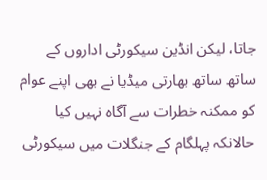جاتا، لیکن انڈین سیکورٹی اداروں کے ساتھ ساتھ بھارتی میڈیا نے بھی اپنے عوام کو ممکنہ خطرات سے آگاہ نہیں کیا حالانکہ پہلگام کے جنگلات میں سیکورٹی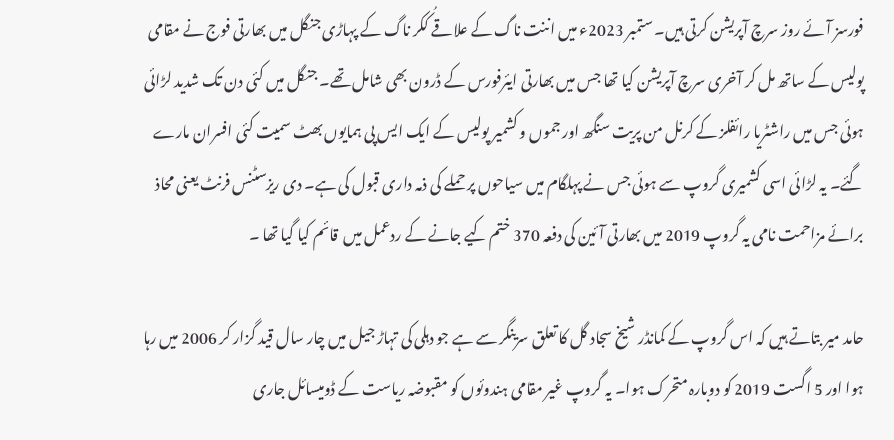فورسز آئے روز سرچ آپریشن کرتی ہیں۔ ستمبر 2023ء میں اننت ناگ کے علاقے کُکر ناگ کے پہاڑی جنگل میں بھارتی فوج نے مقامی پولیس کے ساتھ مل کر آخری سرچ آپریشن کیا تھا جس میں بھارتی ایئرفورس کے ڈرون بھی شامل تھے۔ جنگل میں کئی دن تک شدید لڑائی ہوئی جس میں راشٹریا رائفلز کے کرنل من پریت سنگھ اور جموں و کشمیر پولیس کے ایک ایس پی ہمایوں بھٹ سمیت کئی افسران مارے گئے۔ یہ لڑائی اسی کشمیری گروپ سے ہوئی جس نے پہلگام میں سیاحوں پر حملے کی ذمہ داری قبول کی ہے۔ دی ریزسٹنس فرنٹ یعنی محاذ برائے مزاحمت نامی یہ گروپ 2019 میں بھارتی آئین کی دفعہ 370 ختم کیے جانے کے ردعمل میں  قائم کیا گیا تھا ۔

حامد میر بتاتے ہیں کہ اس گروپ کے کمانڈر شیخ سجاد گل کا تعلق سرینگر سے ہے جو دہلی کی تہاڑ جیل میں چار سال قید گزار کر 2006 میں رہا ہوا اور 5 اگست 2019 کو دوبارہ متحرک ہوا۔ یہ گروپ غیر مقامی ہندوئوں کو مقبوضہ ریاست کے ڈومیسائل جاری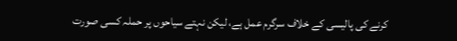کرنے کی پالیسی کے خلاف سرگرم عمل ہے، لیکن نہتے سیاحوں پر حملہ کسی صورت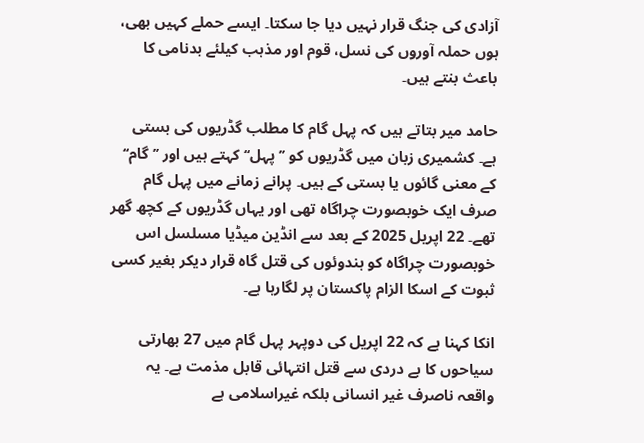آزادی کی جنگ قرار نہیں دیا جا سکتا۔ ایسے حملے کہیں بھی، ہوں حملہ آوروں کی نسل، قوم اور مذہب کیلئے بدنامی کا باعث بنتے ہیں۔

حامد میر بتاتے ہیں کہ پہل گام کا مطلب گڈریوں کی بستی ہے۔ کشمیری زبان میں گڈریوں کو ’’پہل‘‘ کہتے ہیں اور ’’گام‘‘ کے معنی گائوں یا بستی کے ہیں۔ پرانے زمانے میں پہل گام صرف ایک خوبصورت چراگاہ تھی اور یہاں گڈریوں کے کچھ گھر تھے۔ 22 اپریل 2025 کے بعد سے انڈین میڈیا مسلسل اس خوبصورت چراگاہ کو ہندوئوں کی قتل گاہ قرار دیکر بغیر کسی ثبوت کے اسکا الزام پاکستان پر لگارہا ہے۔

انکا کہنا ہے کہ 22 اپریل کی دوپہر پہل گام میں 27 بھارتی سیاحوں کا بے دردی سے قتل انتہائی قابل مذمت ہے۔ یہ واقعہ ناصرف غیر انسانی بلکہ غیراسلامی ہے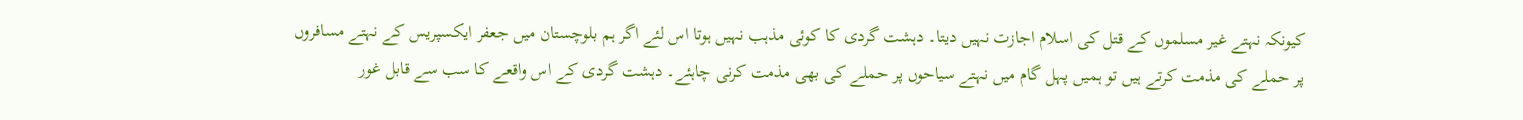کیونکہ نہتے غیر مسلموں کے قتل کی اسلام اجازت نہیں دیتا۔ دہشت گردی کا کوئی مذہب نہیں ہوتا اس لئے اگر ہم بلوچستان میں جعفر ایکسپریس کے نہتے مسافروں پر حملے کی مذمت کرتے ہیں تو ہمیں پہل گام میں نہتے سیاحوں پر حملے کی بھی مذمت کرنی چاہئے۔ دہشت گردی کے اس واقعے کا سب سے قابل غور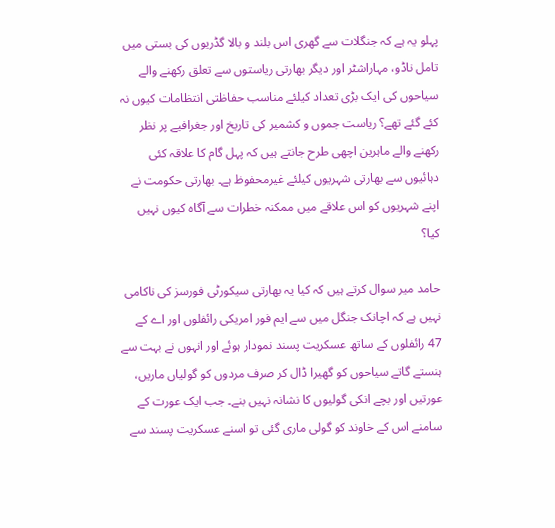پہلو یہ ہے کہ جنگلات سے گھری اس بلند و بالا گڈریوں کی بستی میں تامل ناڈو، مہاراشٹر اور دیگر بھارتی ریاستوں سے تعلق رکھنے والے سیاحوں کی ایک بڑی تعداد کیلئے مناسب حفاظتی انتظامات کیوں نہ کئے گئے تھے؟ ریاست جموں و کشمیر کی تاریخ اور جغرافیے پر نظر رکھنے والے ماہرین اچھی طرح جانتے ہیں کہ پہل گام کا علاقہ کئی دہائیوں سے بھارتی شہریوں کیلئے غیرمحفوظ ہے۔ بھارتی حکومت نے اپنے شہریوں کو اس علاقے میں ممکنہ خطرات سے آگاہ کیوں نہیں کیا؟

حامد میر سوال کرتے ہیں کہ کیا یہ بھارتی سیکورٹی فورسز کی ناکامی نہیں ہے کہ اچانک جنگل میں سے ایم فور امریکی رائفلوں اور اے کے 47 رائفلوں کے ساتھ عسکریت پسند نمودار ہوئے اور انہوں نے بہت سے ہنستے گاتے سیاحوں کو گھیرا ڈال کر صرف مردوں کو گولیاں ماریں، عورتیں اور بچے انکی گولیوں کا نشانہ نہیں بنے۔ جب ایک عورت کے سامنے اس کے خاوند کو گولی ماری گئی تو اسنے عسکریت پسند سے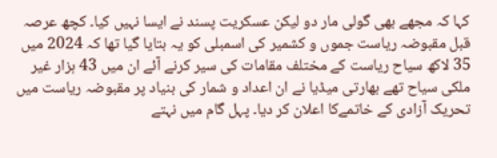کہا کہ مجھے بھی گولی مار دو لیکن عسکریت پسند نے ایسا نہیں کیا۔ کچھ عرصہ قبل مقبوضہ ریاست جموں و کشمیر کی اسمبلی کو یہ بتایا گیا تھا کہ 2024 میں 35 لاکھ سیاح ریاست کے مختلف مقامات کی سیر کرنے آئے ان میں 43 ہزار غیر ملکی سیاح تھے بھارتی میڈیا نے ان اعداد و شمار کی بنیاد پر مقبوضہ ریاست میں تحریک آزادی کے خاتمےکا اعلان کر دیا۔ پہل گام میں نہتے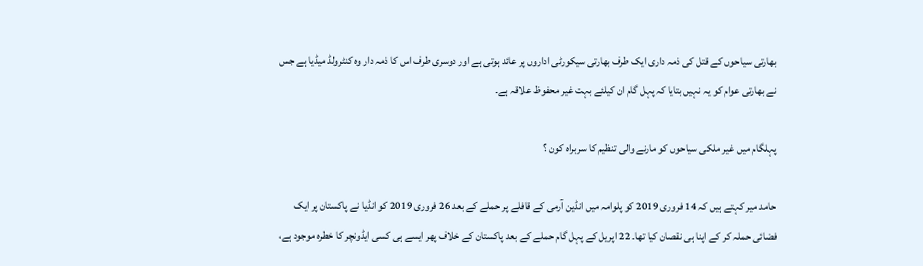بھارتی سیاحوں کے قتل کی ذمہ داری ایک طرف بھارتی سیکورٹی اداروں پر عائد ہوتی ہے اور دوسری طرف اس کا ذمہ دار وہ کنٹرولڈ میڈیا ہے جس نے بھارتی عوام کو یہ نہیں بتایا کہ پہل گام ان کیلئے بہت غیر محفوظ علاقہ ہے۔

پہلگام میں غیر ملکی سیاحوں کو مارنے والی تنظیم کا سربراہ کون ؟

حامد میر کہتے ہیں کہ 14 فروری 2019 کو پلوامہ میں انڈین آرمی کے قافلے پر حملے کے بعد 26 فروری 2019 کو انڈیا نے پاکستان پر ایک فضائی حملہ کر کے اپنا ہی نقصان کیا تھا۔ 22 اپریل کے پہل گام حملے کے بعد پاکستان کے خلاف پھر ایسے ہی کسی ایڈونچر کا خطرہ موجود ہے،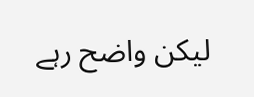لیکن واضح رہے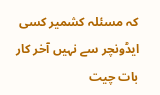کہ مسئلہ کشمیر کسی ایڈونچر سے نہیں آخر کار بات چیت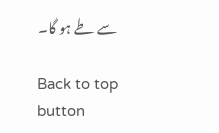سے طے ہو گا۔

Back to top button